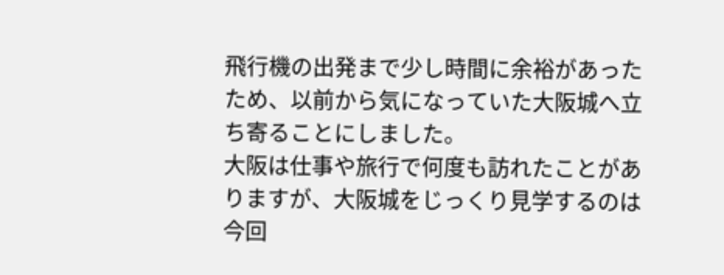飛行機の出発まで少し時間に余裕があったため、以前から気になっていた大阪城へ立ち寄ることにしました。
大阪は仕事や旅行で何度も訪れたことがありますが、大阪城をじっくり見学するのは今回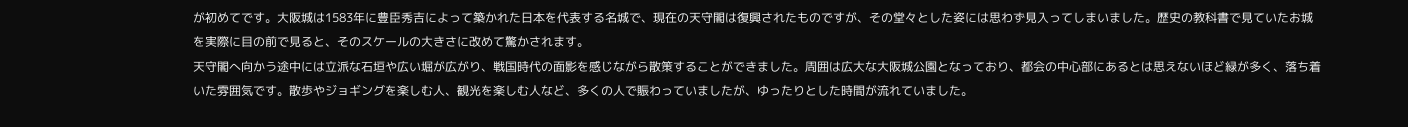が初めてです。大阪城は1583年に豊臣秀吉によって築かれた日本を代表する名城で、現在の天守閣は復興されたものですが、その堂々とした姿には思わず見入ってしまいました。歴史の教科書で見ていたお城を実際に目の前で見ると、そのスケールの大きさに改めて驚かされます。
天守閣へ向かう途中には立派な石垣や広い堀が広がり、戦国時代の面影を感じながら散策することができました。周囲は広大な大阪城公園となっており、都会の中心部にあるとは思えないほど緑が多く、落ち着いた雰囲気です。散歩やジョギングを楽しむ人、観光を楽しむ人など、多くの人で賑わっていましたが、ゆったりとした時間が流れていました。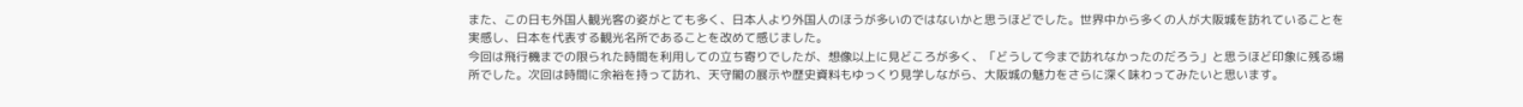また、この日も外国人観光客の姿がとても多く、日本人より外国人のほうが多いのではないかと思うほどでした。世界中から多くの人が大阪城を訪れていることを実感し、日本を代表する観光名所であることを改めて感じました。
今回は飛行機までの限られた時間を利用しての立ち寄りでしたが、想像以上に見どころが多く、「どうして今まで訪れなかったのだろう」と思うほど印象に残る場所でした。次回は時間に余裕を持って訪れ、天守閣の展示や歴史資料もゆっくり見学しながら、大阪城の魅力をさらに深く味わってみたいと思います。